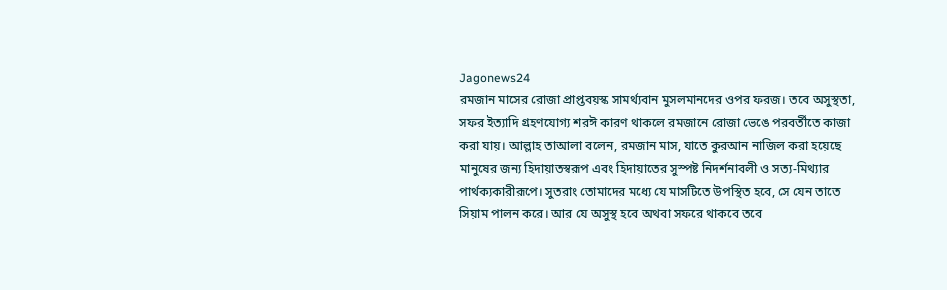Jagonews24
রমজান মাসের রোজা প্রাপ্তবয়স্ক সামর্থ্যবান মুসলমানদের ওপর ফরজ। তবে অসুস্থতা, সফর ইত্যাদি গ্রহণযোগ্য শরঈ কারণ থাকলে রমজানে রোজা ভেঙে পরবর্তীতে কাজা করা যায়। আল্লাহ তাআলা বলেন, রমজান মাস, যাতে কুরআন নাজিল করা হয়েছে মানুষের জন্য হিদায়াতস্বরূপ এবং হিদায়াতের সুস্পষ্ট নিদর্শনাবলী ও সত্য-মিথ্যার পার্থক্যকারীরূপে। সুতরাং তোমাদের মধ্যে যে মাসটিতে উপস্থিত হবে, সে যেন তাতে সিয়াম পালন করে। আর যে অসুস্থ হবে অথবা সফরে থাকবে তবে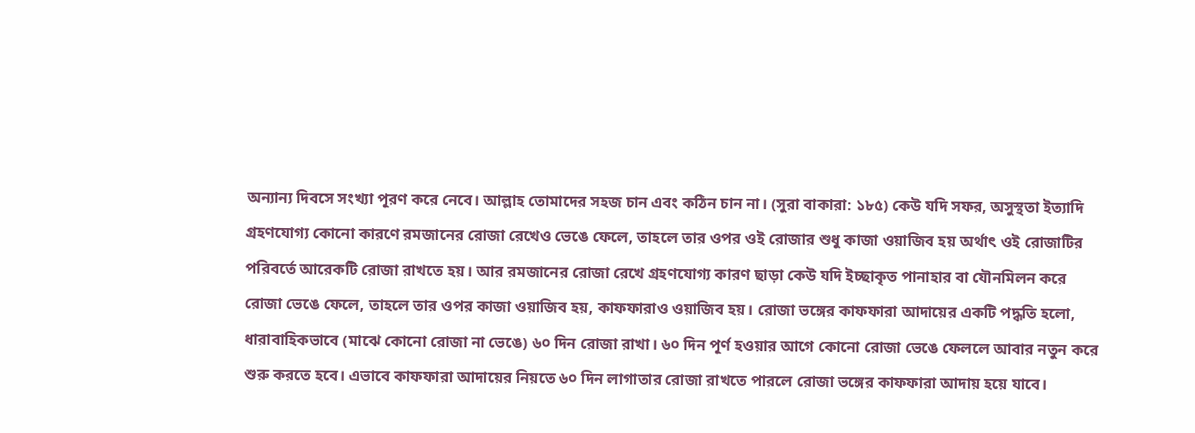অন্যান্য দিবসে সংখ্যা পূরণ করে নেবে। আল্লাহ তোমাদের সহজ চান এবং কঠিন চান না। (সুরা বাকারা: ১৮৫) কেউ যদি সফর, অসুস্থতা ইত্যাদি গ্রহণযোগ্য কোনো কারণে রমজানের রোজা রেখেও ভেঙে ফেলে, তাহলে তার ওপর ওই রোজার শুধু কাজা ওয়াজিব হয় অর্থাৎ ওই রোজাটির পরিবর্তে আরেকটি রোজা রাখতে হয়। আর রমজানের রোজা রেখে গ্রহণযোগ্য কারণ ছাড়া কেউ যদি ইচ্ছাকৃত পানাহার বা যৌনমিলন করে রোজা ভেঙে ফেলে, তাহলে তার ওপর কাজা ওয়াজিব হয়, কাফফারাও ওয়াজিব হয়। রোজা ভঙ্গের কাফফারা আদায়ের একটি পদ্ধতি হলো, ধারাবাহিকভাবে (মাঝে কোনো রোজা না ভেঙে) ৬০ দিন রোজা রাখা। ৬০ দিন পূর্ণ হওয়ার আগে কোনো রোজা ভেঙে ফেললে আবার নতুন করে শুরু করতে হবে। এভাবে কাফফারা আদায়ের নিয়তে ৬০ দিন লাগাতার রোজা রাখতে পারলে রোজা ভঙ্গের কাফফারা আদায় হয়ে যাবে।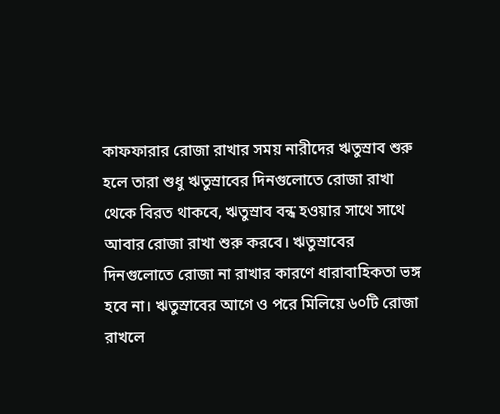কাফফারার রোজা রাখার সময় নারীদের ঋতুস্রাব শুরু হলে তারা শুধু ঋতুস্রাবের দিনগুলোতে রোজা রাখা থেকে বিরত থাকবে, ঋতুস্রাব বন্ধ হওয়ার সাথে সাথে আবার রোজা রাখা শুরু করবে। ঋতুস্রাবের দিনগুলোতে রোজা না রাখার কারণে ধারাবাহিকতা ভঙ্গ হবে না। ঋতুস্রাবের আগে ও পরে মিলিয়ে ৬০টি রোজা রাখলে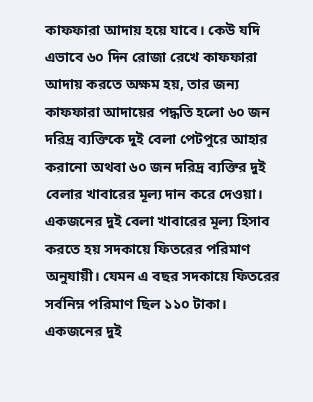কাফফারা আদায় হয়ে যাবে। কেউ যদি এভাবে ৬০ দিন রোজা রেখে কাফফারা আদায় করতে অক্ষম হয়, তার জন্য কাফফারা আদায়ের পদ্ধতি হলো ৬০ জন দরিদ্র ব্যক্তিকে দুই বেলা পেটপুরে আহার করানো অথবা ৬০ জন দরিদ্র ব্যক্তির দুই বেলার খাবারের মূল্য দান করে দেওয়া। একজনের দুই বেলা খাবারের মূল্য হিসাব করতে হয় সদকায়ে ফিতরের পরিমাণ অনুযায়ী। যেমন এ বছর সদকায়ে ফিতরের সর্বনিম্ন পরিমাণ ছিল ১১০ টাকা। একজনের দুই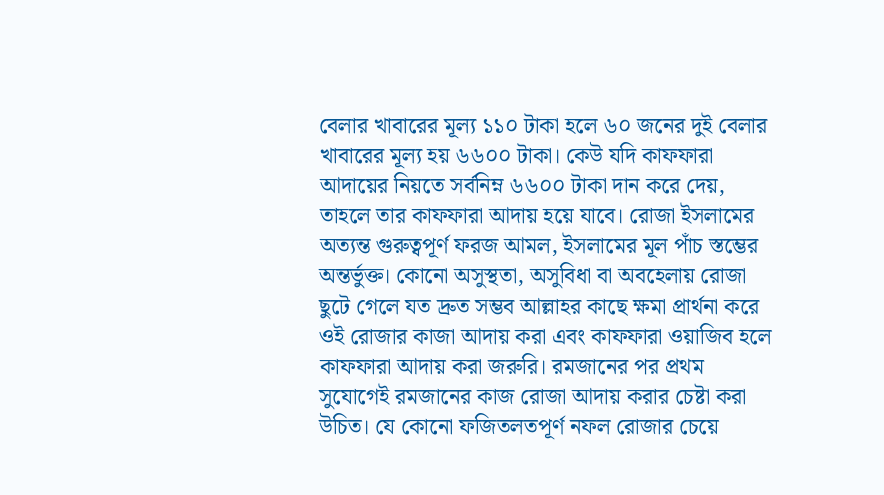বেলার খাবারের মূল্য ১১০ টাকা হলে ৬০ জনের দুই বেলার খাবারের মূল্য হয় ৬৬০০ টাকা। কেউ যদি কাফফারা আদায়ের নিয়তে সর্বনিম্ন ৬৬০০ টাকা দান করে দেয়, তাহলে তার কাফফারা আদায় হয়ে যাবে। রোজা ইসলামের অত্যন্ত গুরুত্বপূর্ণ ফরজ আমল, ইসলামের মূল পাঁচ স্তম্ভের অন্তর্ভুক্ত। কোনো অসুস্থতা, অসুবিধা বা অবহেলায় রোজা ছুটে গেলে যত দ্রুত সম্ভব আল্লাহর কাছে ক্ষমা প্রার্থনা করে ওই রোজার কাজা আদায় করা এবং কাফফারা ওয়াজিব হলে কাফফারা আদায় করা জরুরি। রমজানের পর প্রথম সুযোগেই রমজানের কাজ রোজা আদায় করার চেষ্টা করা উচিত। যে কোনো ফজিতলতপূর্ণ নফল রোজার চেয়ে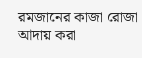রমজানের কাজা রোজা আদায় করা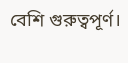বেশি গুরুত্বপূর্ণ।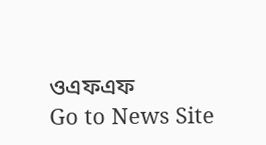ওএফএফ
Go to News Site